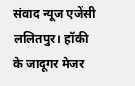संवाद न्यूज एजेंसी
ललितपुर। हॉकी के जादूगर मेजर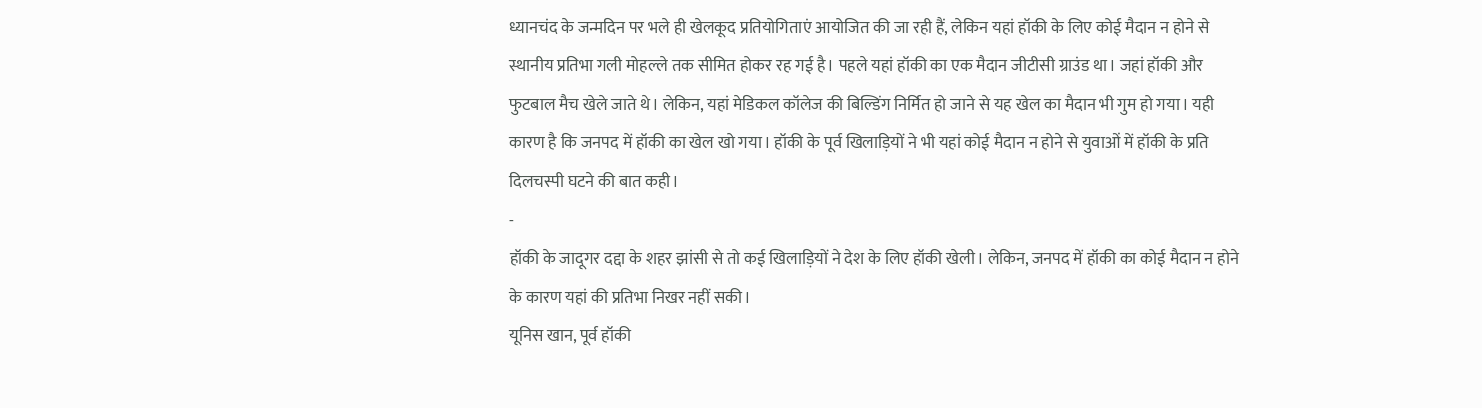ध्यानचंद के जन्मदिन पर भले ही खेलकूद प्रतियोगिताएं आयोजित की जा रही हैं, लेकिन यहां हॉकी के लिए कोई मैदान न होने से स्थानीय प्रतिभा गली मोहल्ले तक सीमित होकर रह गई है। पहले यहां हॉकी का एक मैदान जीटीसी ग्राउंड था। जहां हॉकी और फुटबाल मैच खेले जाते थे। लेकिन, यहां मेडिकल कॉलेज की बिल्डिंग निर्मित हो जाने से यह खेल का मैदान भी गुम हो गया। यही कारण है कि जनपद में हॉकी का खेल खो गया। हॉकी के पूर्व खिलाड़ियों ने भी यहां कोई मैदान न होने से युवाओं में हॉकी के प्रति दिलचस्पी घटने की बात कही।
-
हॉकी के जादूगर दद्दा के शहर झांसी से तो कई खिलाड़ियों ने देश के लिए हॉकी खेली। लेकिन, जनपद में हॉकी का कोई मैदान न होने के कारण यहां की प्रतिभा निखर नहीं सकी।
यूनिस खान, पूर्व हॉकी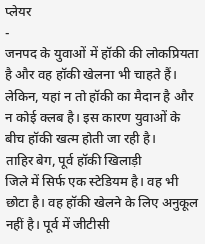प्लेयर
-
जनपद के युवाओं में हॉकी की लोकप्रियता है और वह हॉकी खेलना भी चाहते हैं। लेकिन, यहां न तो हॉकी का मैदान है और न कोई क्लब है। इस कारण युवाओं के बीच हॉकी खत्म होती जा रही है।
ताहिर बेग, पूर्व हॉकी खिलाड़ी
जिले में सिर्फ एक स्टेडियम है। वह भी छोटा है। वह हॉकी खेलने के लिए अनुकूल नहीं है। पूर्व में जीटीसी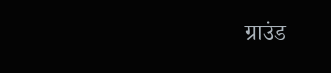ग्राउंड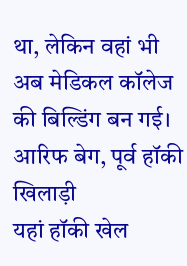था, लेकिन वहां भी अब मेडिकल कॉलेज की बिल्डिंग बन गई।
आरिफ बेग, पूर्व हॉकी खिलाड़ी
यहां हॉकी खेल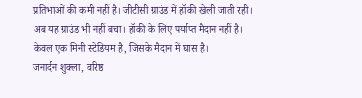प्रतिभाओं की कमी नहीं है। जीटीसी ग्राउंड में हॉकी खेली जाती रही। अब यह ग्राउंड भी नहीं बचा। हॉकी के लिए पर्याप्त मैदान नहीं है। केवल एक मिनी स्टेडियम है, जिसके मैदान में घास है।
जनार्दन शुक्ला, वरिष्ठ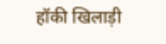हॉकी खिलाड़ी